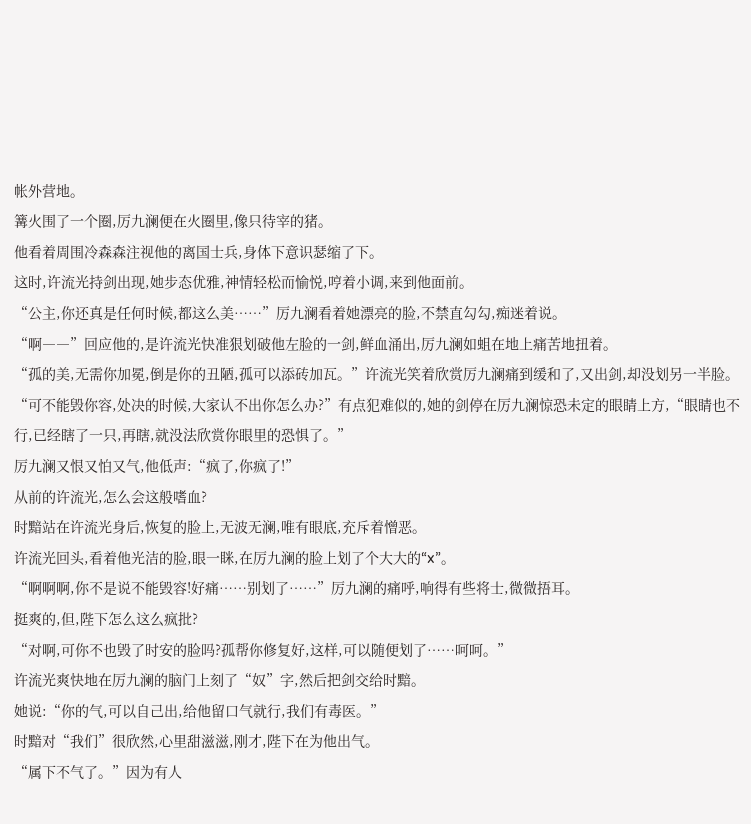帐外营地。
篝火围了一个圈,厉九澜便在火圈里,像只待宰的猪。
他看着周围冷森森注视他的离国士兵,身体下意识瑟缩了下。
这时,许流光持剑出现,她步态优雅,神情轻松而愉悦,哼着小调,来到他面前。
“公主,你还真是任何时候,都这么美……”厉九澜看着她漂亮的脸,不禁直勾勾,痴迷着说。
“啊――”回应他的,是许流光快准狠划破他左脸的一剑,鲜血涌出,厉九澜如蛆在地上痛苦地扭着。
“孤的美,无需你加冕,倒是你的丑陋,孤可以添砖加瓦。”许流光笑着欣赏厉九澜痛到缓和了,又出剑,却没划另一半脸。
“可不能毁你容,处决的时候,大家认不出你怎么办?”有点犯难似的,她的剑停在厉九澜惊恐未定的眼睛上方,“眼睛也不行,已经瞎了一只,再瞎,就没法欣赏你眼里的恐惧了。”
厉九澜又恨又怕又气,他低声:“疯了,你疯了!”
从前的许流光,怎么会这般嗜血?
时黯站在许流光身后,恢复的脸上,无波无澜,唯有眼底,充斥着憎恶。
许流光回头,看着他光洁的脸,眼一眯,在厉九澜的脸上划了个大大的“x”。
“啊啊啊,你不是说不能毁容!好痛……别划了……”厉九澜的痛呼,响得有些将士,微微捂耳。
挺爽的,但,陛下怎么这么疯批?
“对啊,可你不也毁了时安的脸吗?孤帮你修复好,这样,可以随便划了……呵呵。”
许流光爽快地在厉九澜的脑门上刻了“奴”字,然后把剑交给时黯。
她说:“你的气,可以自己出,给他留口气就行,我们有毒医。”
时黯对“我们”很欣然,心里甜滋滋,刚才,陛下在为他出气。
“属下不气了。”因为有人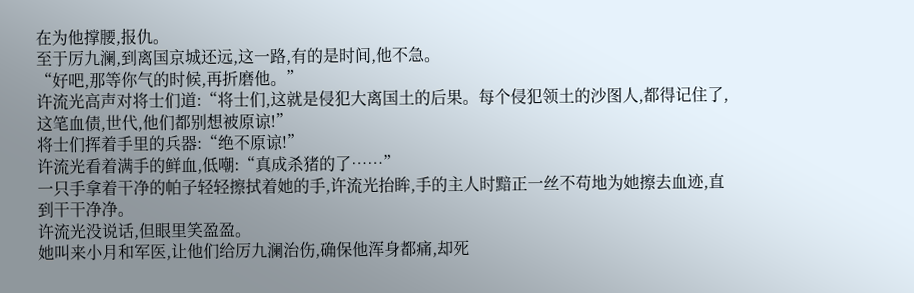在为他撑腰,报仇。
至于厉九澜,到离国京城还远,这一路,有的是时间,他不急。
“好吧,那等你气的时候,再折磨他。”
许流光高声对将士们道:“将士们,这就是侵犯大离国土的后果。每个侵犯领土的沙图人,都得记住了,这笔血债,世代,他们都别想被原谅!”
将士们挥着手里的兵器:“绝不原谅!”
许流光看着满手的鲜血,低嘲:“真成杀猪的了……”
一只手拿着干净的帕子轻轻擦拭着她的手,许流光抬眸,手的主人时黯正一丝不苟地为她擦去血迹,直到干干净净。
许流光没说话,但眼里笑盈盈。
她叫来小月和军医,让他们给厉九澜治伤,确保他浑身都痛,却死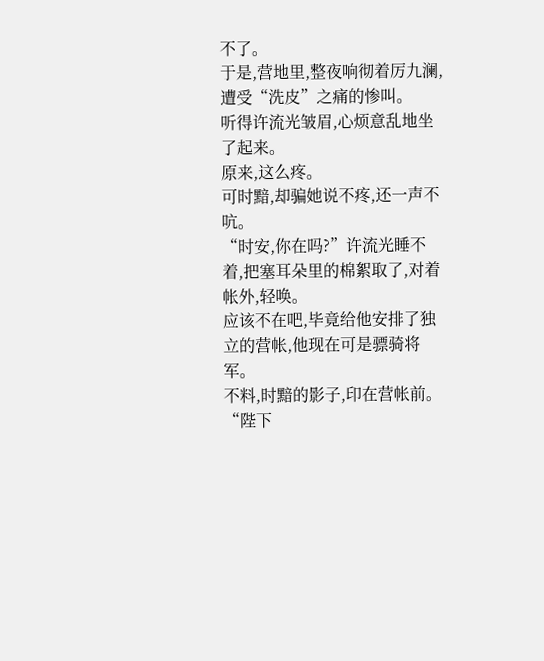不了。
于是,营地里,整夜响彻着厉九澜,遭受“洗皮”之痛的惨叫。
听得许流光皱眉,心烦意乱地坐了起来。
原来,这么疼。
可时黯,却骗她说不疼,还一声不吭。
“时安,你在吗?”许流光睡不着,把塞耳朵里的棉絮取了,对着帐外,轻唤。
应该不在吧,毕竟给他安排了独立的营帐,他现在可是骠骑将军。
不料,时黯的影子,印在营帐前。
“陛下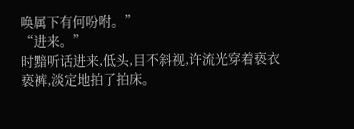唤属下有何吩咐。”
“进来。”
时黯听话进来,低头,目不斜视,许流光穿着亵衣亵裤,淡定地拍了拍床。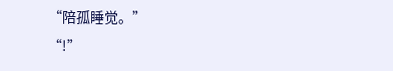“陪孤睡觉。”
“!”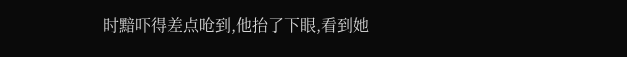时黯吓得差点呛到,他抬了下眼,看到她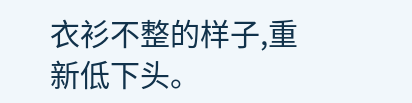衣衫不整的样子,重新低下头。